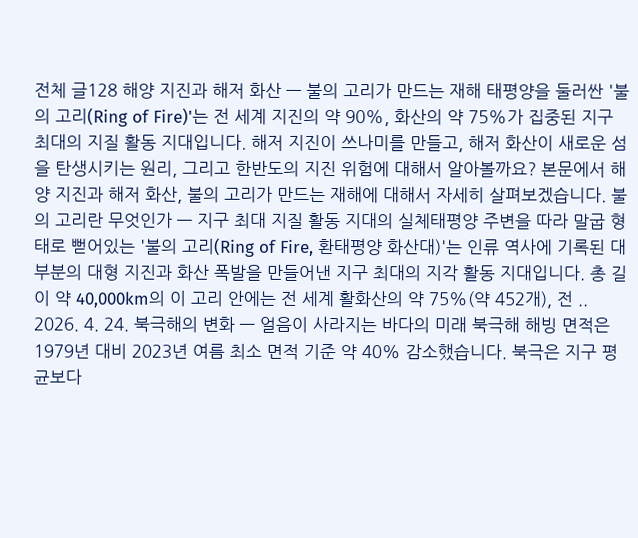전체 글128 해양 지진과 해저 화산 — 불의 고리가 만드는 재해 태평양을 둘러싼 '불의 고리(Ring of Fire)'는 전 세계 지진의 약 90%, 화산의 약 75%가 집중된 지구 최대의 지질 활동 지대입니다. 해저 지진이 쓰나미를 만들고, 해저 화산이 새로운 섬을 탄생시키는 원리, 그리고 한반도의 지진 위험에 대해서 알아볼까요? 본문에서 해양 지진과 해저 화산, 불의 고리가 만드는 재해에 대해서 자세히 살펴보겠습니다. 불의 고리란 무엇인가 — 지구 최대 지질 활동 지대의 실체태평양 주변을 따라 말굽 형태로 뻗어있는 '불의 고리(Ring of Fire, 환태평양 화산대)'는 인류 역사에 기록된 대부분의 대형 지진과 화산 폭발을 만들어낸 지구 최대의 지각 활동 지대입니다. 총 길이 약 40,000km의 이 고리 안에는 전 세계 활화산의 약 75%(약 452개), 전 .. 2026. 4. 24. 북극해의 변화 — 얼음이 사라지는 바다의 미래 북극해 해빙 면적은 1979년 대비 2023년 여름 최소 면적 기준 약 40% 감소했습니다. 북극은 지구 평균보다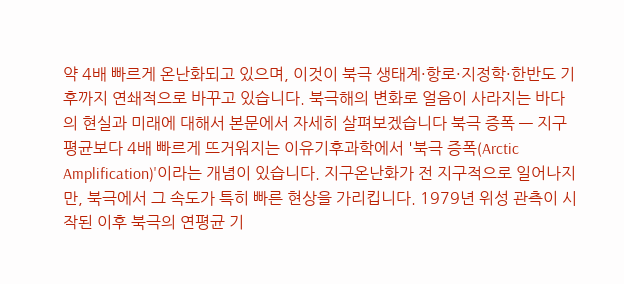약 4배 빠르게 온난화되고 있으며, 이것이 북극 생태계·항로·지정학·한반도 기후까지 연쇄적으로 바꾸고 있습니다. 북극해의 변화로 얼음이 사라지는 바다의 현실과 미래에 대해서 본문에서 자세히 살펴보겠습니다 북극 증폭 — 지구 평균보다 4배 빠르게 뜨거워지는 이유기후과학에서 '북극 증폭(Arctic Amplification)'이라는 개념이 있습니다. 지구온난화가 전 지구적으로 일어나지만, 북극에서 그 속도가 특히 빠른 현상을 가리킵니다. 1979년 위성 관측이 시작된 이후 북극의 연평균 기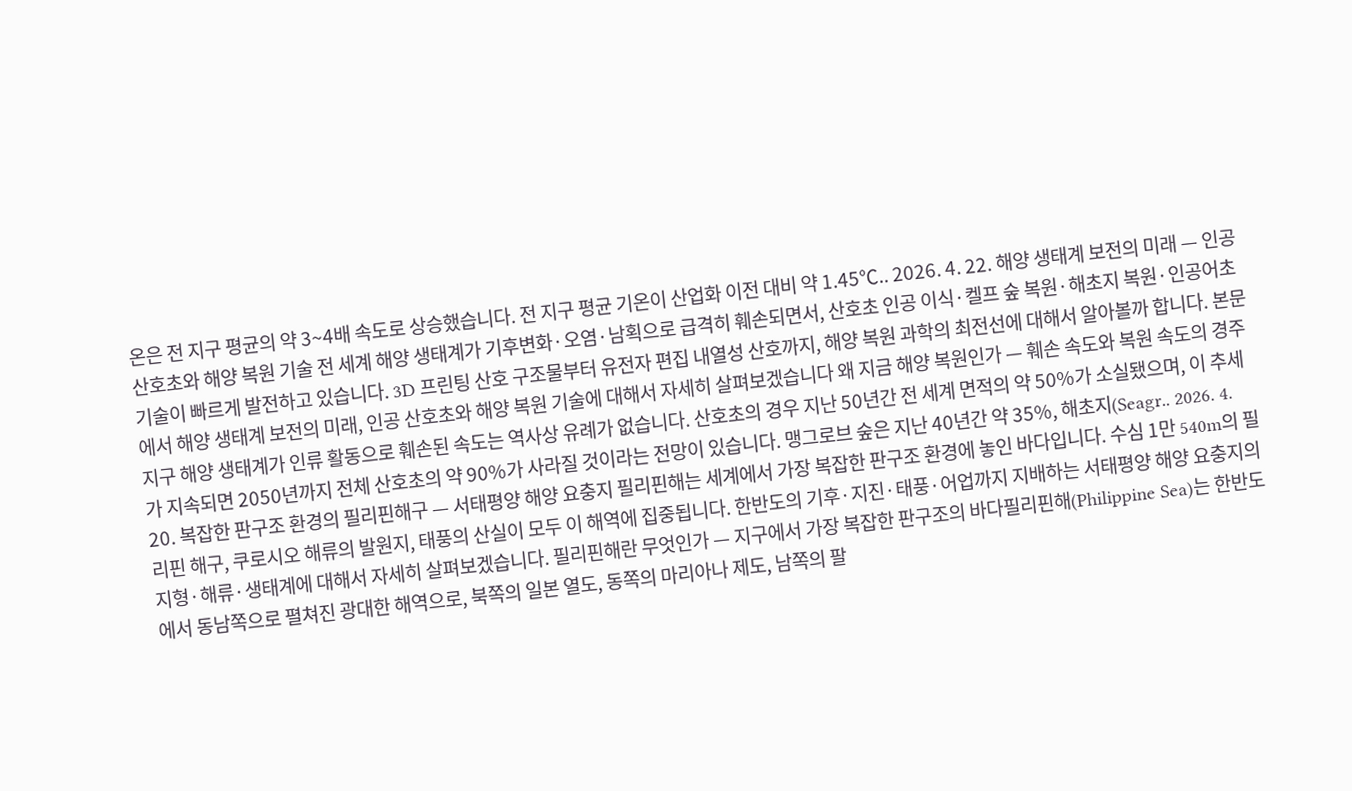온은 전 지구 평균의 약 3~4배 속도로 상승했습니다. 전 지구 평균 기온이 산업화 이전 대비 약 1.45℃.. 2026. 4. 22. 해양 생태계 보전의 미래 — 인공 산호초와 해양 복원 기술 전 세계 해양 생태계가 기후변화·오염·남획으로 급격히 훼손되면서, 산호초 인공 이식·켈프 숲 복원·해초지 복원·인공어초 기술이 빠르게 발전하고 있습니다. 3D 프린팅 산호 구조물부터 유전자 편집 내열성 산호까지, 해양 복원 과학의 최전선에 대해서 알아볼까 합니다. 본문에서 해양 생태계 보전의 미래, 인공 산호초와 해양 복원 기술에 대해서 자세히 살펴보겠습니다 왜 지금 해양 복원인가 — 훼손 속도와 복원 속도의 경주지구 해양 생태계가 인류 활동으로 훼손된 속도는 역사상 유례가 없습니다. 산호초의 경우 지난 50년간 전 세계 면적의 약 50%가 소실됐으며, 이 추세가 지속되면 2050년까지 전체 산호초의 약 90%가 사라질 것이라는 전망이 있습니다. 맹그로브 숲은 지난 40년간 약 35%, 해초지(Seagr.. 2026. 4. 20. 복잡한 판구조 환경의 필리핀해구 — 서태평양 해양 요충지 필리핀해는 세계에서 가장 복잡한 판구조 환경에 놓인 바다입니다. 수심 1만 540m의 필리핀 해구, 쿠로시오 해류의 발원지, 태풍의 산실이 모두 이 해역에 집중됩니다. 한반도의 기후·지진·태풍·어업까지 지배하는 서태평양 해양 요충지의 지형·해류·생태계에 대해서 자세히 살펴보겠습니다. 필리핀해란 무엇인가 — 지구에서 가장 복잡한 판구조의 바다필리핀해(Philippine Sea)는 한반도에서 동남쪽으로 펼쳐진 광대한 해역으로, 북쪽의 일본 열도, 동쪽의 마리아나 제도, 남쪽의 팔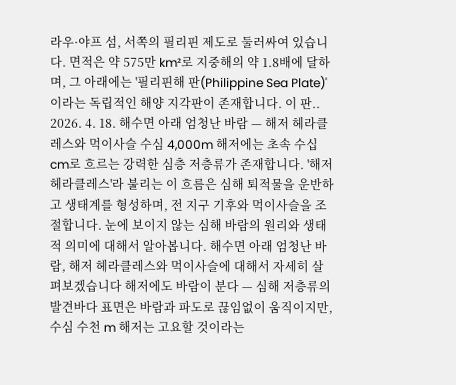라우·야프 섬, 서쪽의 필리핀 제도로 둘러싸여 있습니다. 면적은 약 575만 km²로 지중해의 약 1.8배에 달하며, 그 아래에는 '필리핀해 판(Philippine Sea Plate)'이라는 독립적인 해양 지각판이 존재합니다. 이 판.. 2026. 4. 18. 해수면 아래 엄청난 바람 — 해저 헤라클레스와 먹이사슬 수심 4,000m 해저에는 초속 수십 cm로 흐르는 강력한 심층 저층류가 존재합니다. '해저 헤라클레스'라 불리는 이 흐름은 심해 퇴적물을 운반하고 생태계를 형성하며, 전 지구 기후와 먹이사슬을 조절합니다. 눈에 보이지 않는 심해 바람의 원리와 생태적 의미에 대해서 알아봅니다. 해수면 아래 엄청난 바람, 해저 헤라클레스와 먹이사슬에 대해서 자세히 살펴보겠습니다 해저에도 바람이 분다 — 심해 저층류의 발견바다 표면은 바람과 파도로 끊임없이 움직이지만, 수심 수천 m 해저는 고요할 것이라는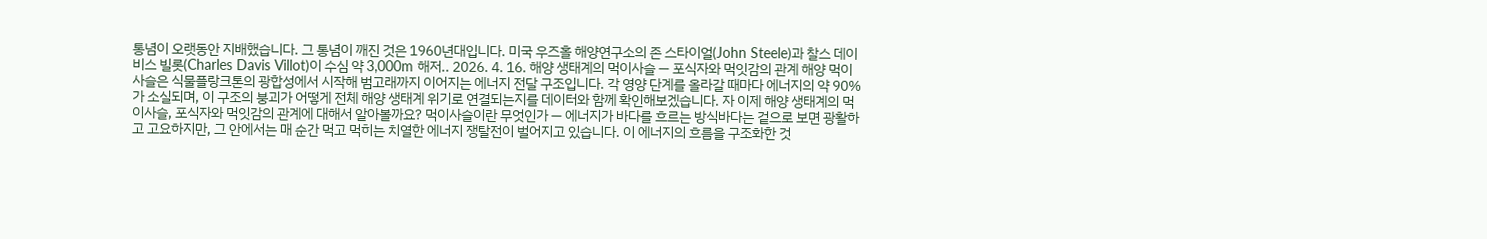통념이 오랫동안 지배했습니다. 그 통념이 깨진 것은 1960년대입니다. 미국 우즈홀 해양연구소의 존 스타이얼(John Steele)과 찰스 데이비스 빌롯(Charles Davis Villot)이 수심 약 3,000m 해저.. 2026. 4. 16. 해양 생태계의 먹이사슬 — 포식자와 먹잇감의 관계 해양 먹이사슬은 식물플랑크톤의 광합성에서 시작해 범고래까지 이어지는 에너지 전달 구조입니다. 각 영양 단계를 올라갈 때마다 에너지의 약 90%가 소실되며, 이 구조의 붕괴가 어떻게 전체 해양 생태계 위기로 연결되는지를 데이터와 함께 확인해보겠습니다. 자 이제 해양 생태계의 먹이사슬, 포식자와 먹잇감의 관계에 대해서 알아볼까요? 먹이사슬이란 무엇인가 — 에너지가 바다를 흐르는 방식바다는 겉으로 보면 광활하고 고요하지만, 그 안에서는 매 순간 먹고 먹히는 치열한 에너지 쟁탈전이 벌어지고 있습니다. 이 에너지의 흐름을 구조화한 것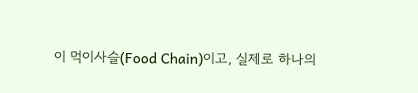이 먹이사슬(Food Chain)이고, 실제로 하나의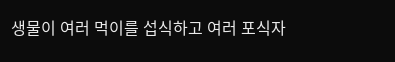생물이 여러 먹이를 섭식하고 여러 포식자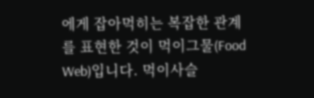에게 잡아먹히는 복잡한 관계를 표현한 것이 먹이그물(Food Web)입니다. 먹이사슬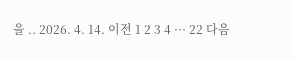을 .. 2026. 4. 14. 이전 1 2 3 4 ··· 22 다음